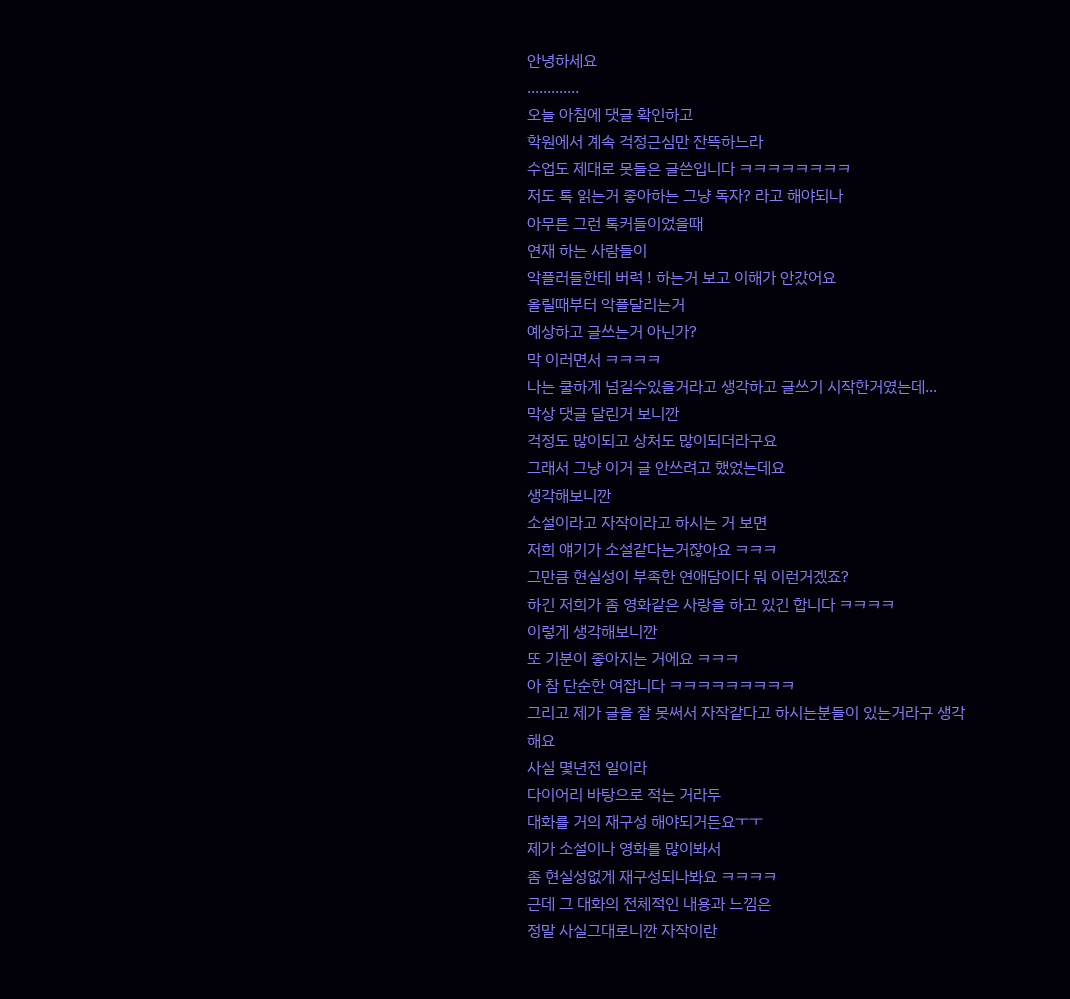안녕하세요
.............
오늘 아침에 댓글 확인하고
학원에서 계속 걱정근심만 잔뜩하느라
수업도 제대로 못들은 글쓴입니다 ㅋㅋㅋㅋㅋㅋㅋㅋ
저도 톡 읽는거 좋아하는 그냥 독자? 라고 해야되나
아무튼 그런 톡커들이었을때
연재 하는 사람들이
악플러들한테 버럭 ! 하는거 보고 이해가 안갔어요
올릴때부터 악플달리는거
예상하고 글쓰는거 아닌가?
막 이러면서 ㅋㅋㅋㅋ
나는 쿨하게 넘길수있을거라고 생각하고 글쓰기 시작한거였는데...
막상 댓글 달린거 보니깐
걱정도 많이되고 상처도 많이되더라구요
그래서 그냥 이거 글 안쓰려고 했었는데요
생각해보니깐
소설이라고 자작이라고 하시는 거 보면
저희 얘기가 소설같다는거잖아요 ㅋㅋㅋ
그만큼 현실성이 부족한 연애담이다 뭐 이런거겠죠?
하긴 저희가 좀 영화같은 사랑을 하고 있긴 합니다 ㅋㅋㅋㅋ
이렇게 생각해보니깐
또 기분이 좋아지는 거에요 ㅋㅋㅋ
아 참 단순한 여잡니다 ㅋㅋㅋㅋㅋㅋㅋㅋㅋ
그리고 제가 글을 잘 못써서 자작같다고 하시는분들이 있는거라구 생각해요
사실 몇년전 일이라
다이어리 바탕으로 적는 거라두
대화를 거의 재구성 해야되거든요ㅜㅜ
제가 소설이나 영화를 많이봐서
좀 현실성없게 재구성되나봐요 ㅋㅋㅋㅋ
근데 그 대화의 전체적인 내용과 느낌은
정말 사실그대로니깐 자작이란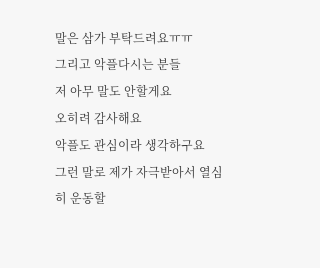말은 삼가 부탁드려요ㅠㅠ
그리고 악플다시는 분들
저 아무 말도 안할게요
오히려 감사해요
악플도 관심이라 생각하구요
그런 말로 제가 자극받아서 열심히 운동할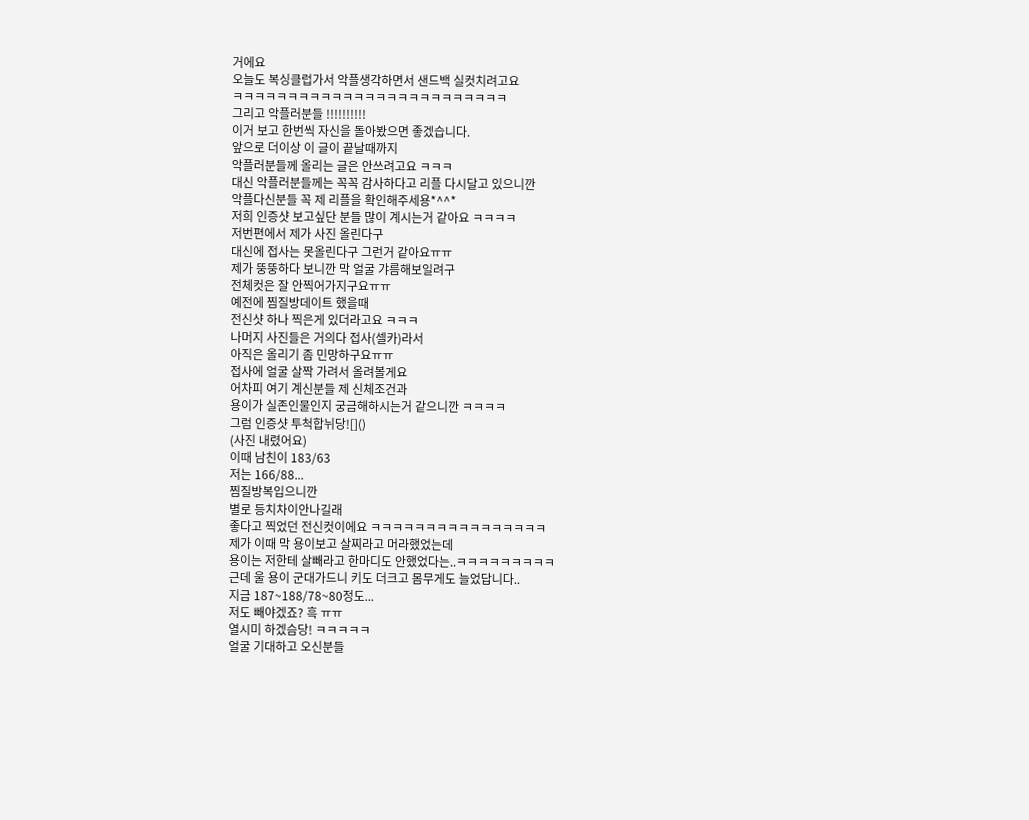거에요
오늘도 복싱클럽가서 악플생각하면서 샌드백 실컷치려고요
ㅋㅋㅋㅋㅋㅋㅋㅋㅋㅋㅋㅋㅋㅋㅋㅋㅋㅋㅋㅋㅋㅋㅋㅋㅋ
그리고 악플러분들 !!!!!!!!!!
이거 보고 한번씩 자신을 돌아봤으면 좋겠습니다.
앞으로 더이상 이 글이 끝날때까지
악플러분들께 올리는 글은 안쓰려고요 ㅋㅋㅋ
대신 악플러분들께는 꼭꼭 감사하다고 리플 다시달고 있으니깐
악플다신분들 꼭 제 리플을 확인해주세용*^^*
저희 인증샷 보고싶단 분들 많이 계시는거 같아요 ㅋㅋㅋㅋ
저번편에서 제가 사진 올린다구
대신에 접사는 못올린다구 그런거 같아요ㅠㅠ
제가 뚱뚱하다 보니깐 막 얼굴 갸름해보일려구
전체컷은 잘 안찍어가지구요ㅠㅠ
예전에 찜질방데이트 했을때
전신샷 하나 찍은게 있더라고요 ㅋㅋㅋ
나머지 사진들은 거의다 접사(셀카)라서
아직은 올리기 좀 민망하구요ㅠㅠ
접사에 얼굴 살짝 가려서 올려볼게요
어차피 여기 계신분들 제 신체조건과
용이가 실존인물인지 궁금해하시는거 같으니깐 ㅋㅋㅋㅋ
그럼 인증샷 투척합뉘당![]()
(사진 내렸어요)
이때 남친이 183/63
저는 166/88...
찜질방복입으니깐
별로 등치차이안나길래
좋다고 찍었던 전신컷이에요 ㅋㅋㅋㅋㅋㅋㅋㅋㅋㅋㅋㅋㅋㅋㅋㅋ
제가 이때 막 용이보고 살찌라고 머라했었는데
용이는 저한테 살빼라고 한마디도 안했었다는..ㅋㅋㅋㅋㅋㅋㅋㅋㅋ
근데 울 용이 군대가드니 키도 더크고 몸무게도 늘었답니다..
지금 187~188/78~80정도...
저도 빼야겠죠? 흑 ㅠㅠ
열시미 하겠슴당! ㅋㅋㅋㅋㅋ
얼굴 기대하고 오신분들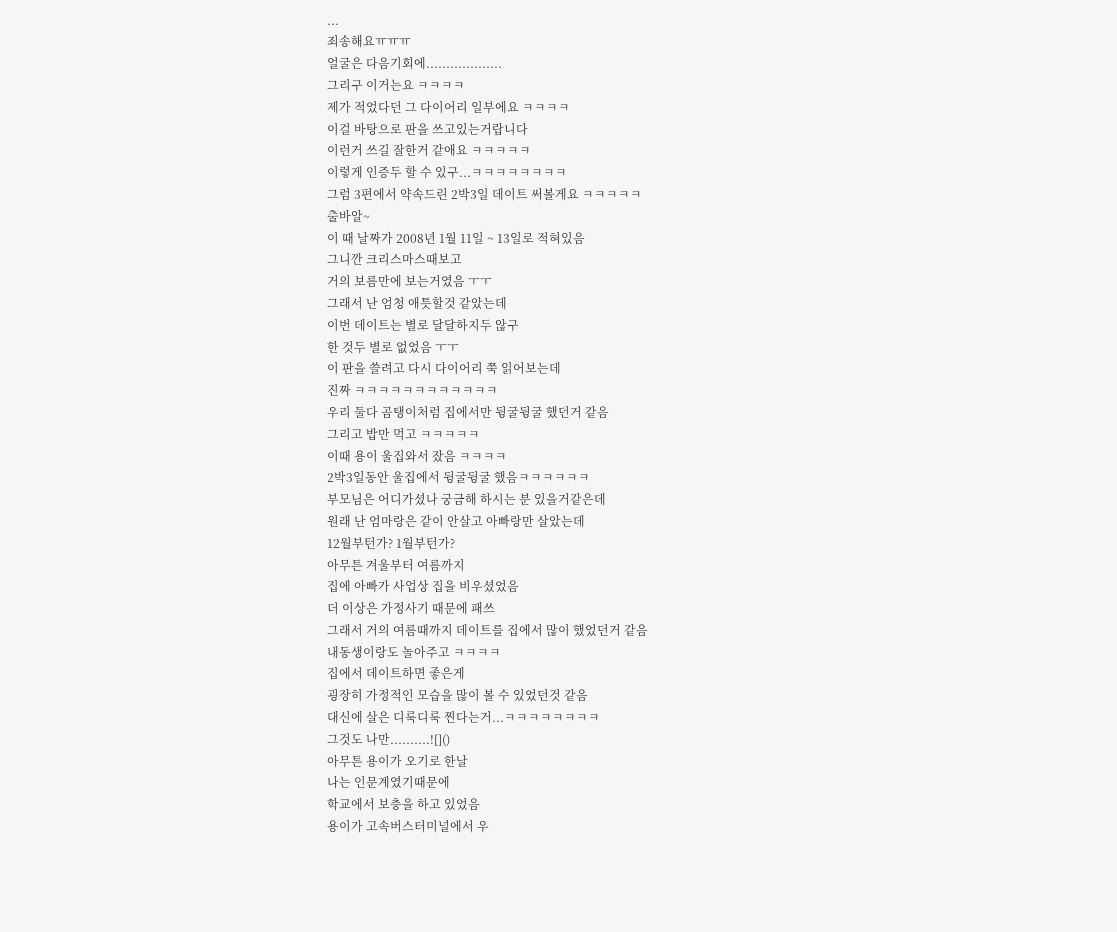...
죄송해요ㅠㅠㅠ
얼굴은 다음기회에...................
그리구 이거는요 ㅋㅋㅋㅋ
제가 적었다던 그 다이어리 일부에요 ㅋㅋㅋㅋ
이걸 바탕으로 판을 쓰고있는거랍니다
이런거 쓰길 잘한거 같애요 ㅋㅋㅋㅋㅋ
이렇게 인증두 할 수 있구...ㅋㅋㅋㅋㅋㅋㅋㅋ
그럼 3편에서 약속드린 2박3일 데이트 써볼게요 ㅋㅋㅋㅋㅋ
출바알~
이 때 날짜가 2008년 1월 11일 ~ 13일로 적혀있음
그니깐 크리스마스때보고
거의 보름만에 보는거였음 ㅜㅜ
그래서 난 엄청 애틋할것 같았는데
이번 데이트는 별로 달달하지두 않구
한 것두 별로 없었음 ㅜㅜ
이 판을 쓸려고 다시 다이어리 쭉 읽어보는데
진짜 ㅋㅋㅋㅋㅋㅋㅋㅋㅋㅋㅋㅋ
우리 둘다 곰탱이처럼 집에서만 뒹굴뒹굴 했던거 같음
그리고 밥만 먹고 ㅋㅋㅋㅋㅋ
이때 용이 울집와서 잤음 ㅋㅋㅋㅋ
2박3일동안 울집에서 뒹굴뒹굴 했음ㅋㅋㅋㅋㅋㅋ
부모님은 어디가셨나 궁금해 하시는 분 있을거같은데
원래 난 엄마랑은 같이 안살고 아빠랑만 살았는데
12월부턴가? 1월부턴가?
아무튼 겨울부터 여름까지
집에 아빠가 사업상 집을 비우셨었음
더 이상은 가정사기 때문에 패쓰
그래서 거의 여름때까지 데이트를 집에서 많이 했었던거 같음
내동생이랑도 놀아주고 ㅋㅋㅋㅋ
집에서 데이트하면 좋은게
굉장히 가정적인 모습을 많이 볼 수 있었던것 같음
대신에 살은 디룩디룩 찐다는거...ㅋㅋㅋㅋㅋㅋㅋㅋ
그것도 나만..........![]()
아무튼 용이가 오기로 한날
나는 인문계였기때문에
학교에서 보충을 하고 있었음
용이가 고속버스터미널에서 우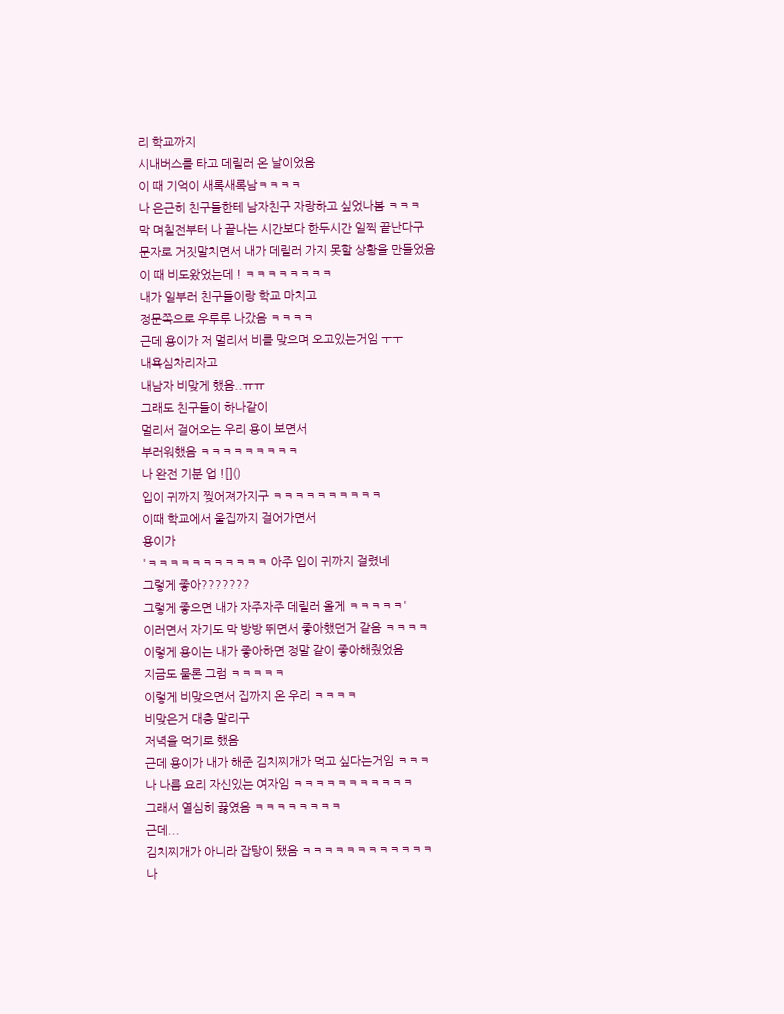리 학교까지
시내버스를 타고 데릴러 온 날이었음
이 때 기억이 새록새록남ㅋㅋㅋㅋ
나 은근히 친구들한테 남자친구 자랑하고 싶었나봄 ㅋㅋㅋ
막 며칠전부터 나 끝나는 시간보다 한두시간 일찍 끝난다구
문자로 거짓말치면서 내가 데릴러 가지 못할 상황을 만들었음
이 때 비도왔었는데 ! ㅋㅋㅋㅋㅋㅋㅋㅋ
내가 일부러 친구들이랑 학교 마치고
정문쪽으로 우루루 나갔음 ㅋㅋㅋㅋ
근데 용이가 저 멀리서 비를 맞으며 오고있는거임 ㅜㅜ
내욕심차리자고
내남자 비맞게 했음..ㅠㅠ
그래도 친구들이 하나같이
멀리서 걸어오는 우리 용이 보면서
부러워했음 ㅋㅋㅋㅋㅋㅋㅋㅋㅋ
나 완전 기분 업 ![]()
입이 귀까지 찢어져가지구 ㅋㅋㅋㅋㅋㅋㅋㅋㅋㅋ
이때 학교에서 울집까지 걸어가면서
용이가
'ㅋㅋㅋㅋㅋㅋㅋㅋㅋㅋㅋ 아주 입이 귀까지 걸렸네
그렇게 좋아???????
그렇게 좋으면 내가 자주자주 데릴러 올게 ㅋㅋㅋㅋㅋ'
이러면서 자기도 막 방방 뛰면서 좋아했던거 같음 ㅋㅋㅋㅋ
이렇게 용이는 내가 좋아하면 정말 같이 좋아해줬었음
지금도 물론 그럼 ㅋㅋㅋㅋㅋ
이렇게 비맞으면서 집까지 온 우리 ㅋㅋㅋㅋ
비맞은거 대충 말리구
저녁을 먹기로 했음
근데 용이가 내가 해준 김치찌개가 먹고 싶다는거임 ㅋㅋㅋ
나 나름 요리 자신있는 여자임 ㅋㅋㅋㅋㅋㅋㅋㅋㅋㅋㅋ
그래서 열심히 끓였음 ㅋㅋㅋㅋㅋㅋㅋㅋ
근데...
김치찌개가 아니라 잡탕이 됐음 ㅋㅋㅋㅋㅋㅋㅋㅋㅋㅋㅋㅋ
나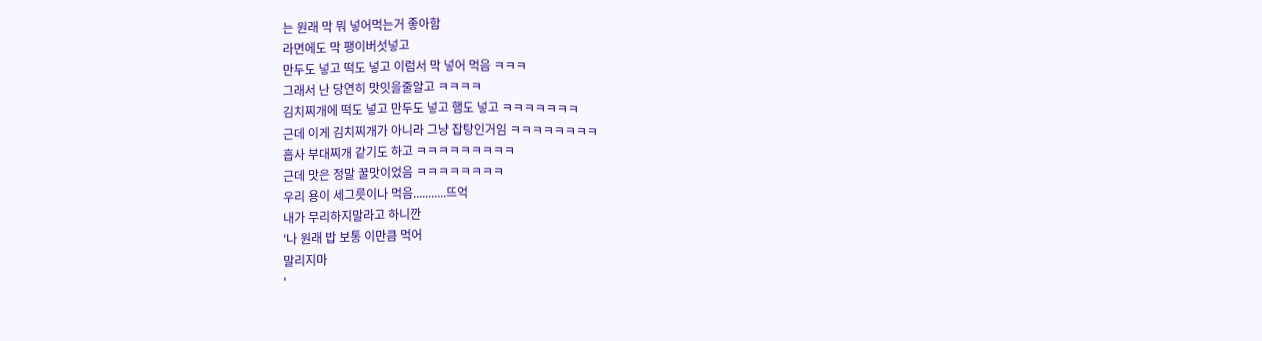는 원래 막 뭐 넣어먹는거 좋아함
라면에도 막 팽이버섯넣고
만두도 넣고 떡도 넣고 이럼서 막 넣어 먹음 ㅋㅋㅋ
그래서 난 당연히 맛잇을줄알고 ㅋㅋㅋㅋ
김치찌개에 떡도 넣고 만두도 넣고 햄도 넣고 ㅋㅋㅋㅋㅋㅋㅋ
근데 이게 김치찌개가 아니라 그냥 잡탕인거임 ㅋㅋㅋㅋㅋㅋㅋㅋ
흡사 부대찌개 같기도 하고 ㅋㅋㅋㅋㅋㅋㅋㅋㅋ
근데 맛은 정말 꿀맛이었음 ㅋㅋㅋㅋㅋㅋㅋㅋ
우리 용이 세그릇이나 먹음...........뜨억
내가 무리하지말라고 하니깐
'나 원래 밥 보통 이만큼 먹어
말리지마
'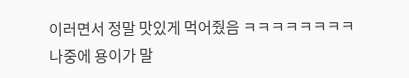이러면서 정말 맛있게 먹어줬음 ㅋㅋㅋㅋㅋㅋㅋㅋ
나중에 용이가 말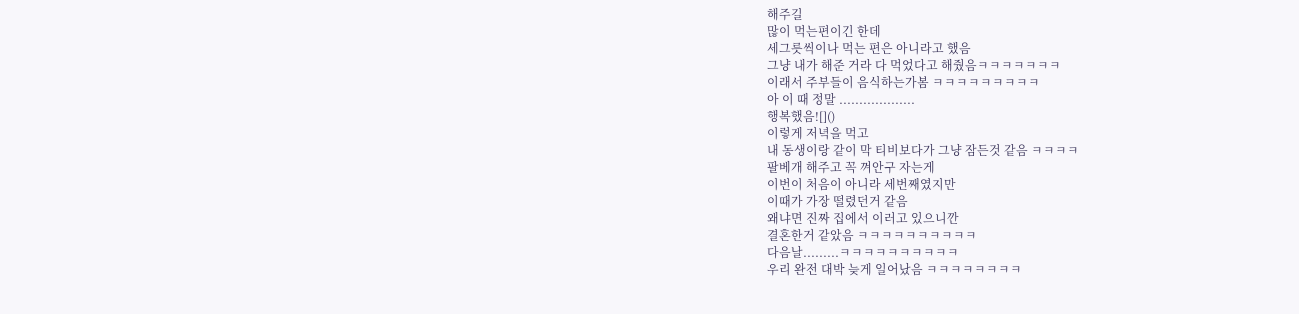해주길
많이 먹는편이긴 한데
세그릇씩이나 먹는 편은 아니라고 했음
그냥 내가 해준 거라 다 먹었다고 해줬음ㅋㅋㅋㅋㅋㅋㅋ
이래서 주부들이 음식하는가봄 ㅋㅋㅋㅋㅋㅋㅋㅋㅋ
아 이 때 정말 ...................
행복했음![]()
이렇게 저녁을 먹고
내 동생이랑 같이 막 티비보다가 그냥 잠든것 같음 ㅋㅋㅋㅋ
팔베개 해주고 꼭 껴안구 자는게
이번이 처음이 아니라 세번째였지만
이때가 가장 떨렸던거 같음
왜냐면 진짜 집에서 이러고 있으니깐
결혼한거 같았음 ㅋㅋㅋㅋㅋㅋㅋㅋㅋㅋ
다음날.........ㅋㅋㅋㅋㅋㅋㅋㅋㅋㅋ
우리 완전 대박 늦게 일어났음 ㅋㅋㅋㅋㅋㅋㅋㅋ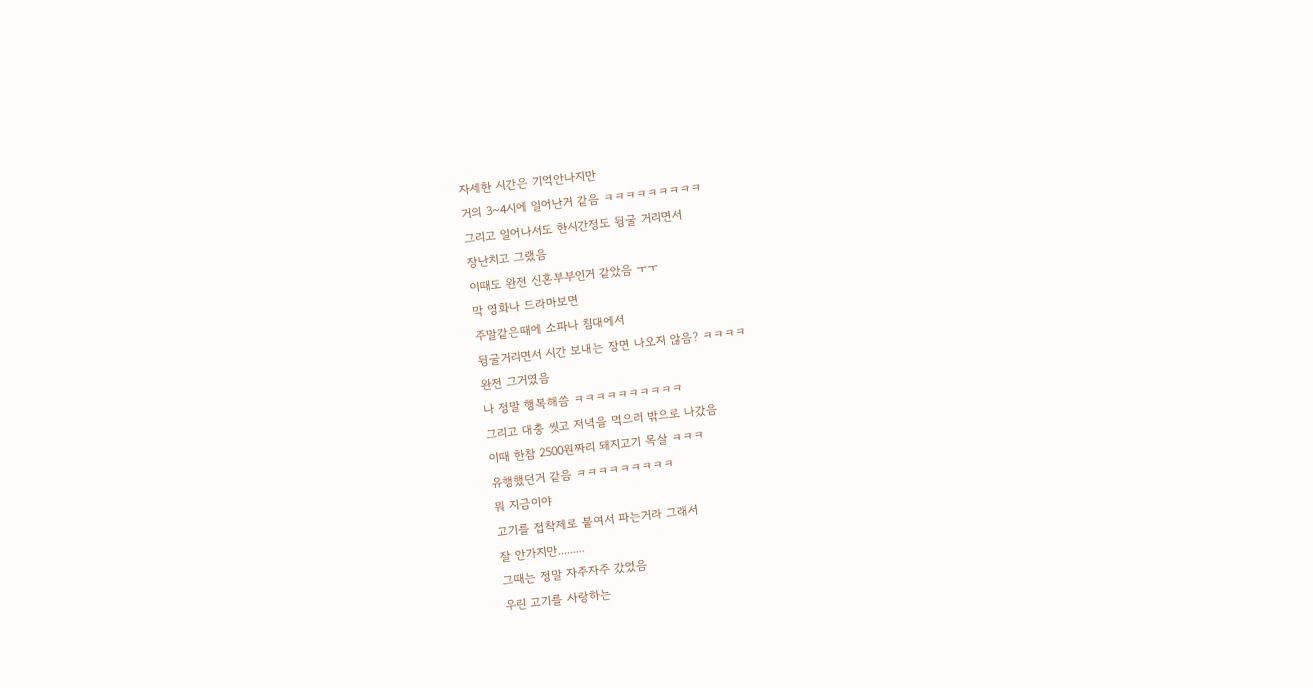자세한 시간은 기억안나지만
거의 3~4시에 일어난거 같음 ㅋㅋㅋㅋㅋㅋㅋㅋㅋ
그리고 일어나서도 한시간정도 뒹굴 거리면서
장난치고 그랬음
이때도 완전 신혼부부인거 같았음 ㅜㅜ
막 영화나 드라마보면
주말같은때에 소파나 침대에서
뒹굴거리면서 시간 보내는 장면 나오지 않음? ㅋㅋㅋㅋ
완전 그거였음
나 정말 행복해씀 ㅋㅋㅋㅋㅋㅋㅋㅋㅋㅋ
그리고 대충 씻고 저녁을 먹으러 밖으로 나갔음
이때 한참 2500원짜리 돼지고기 목살 ㅋㅋㅋ
유행했던거 같음 ㅋㅋㅋㅋㅋㅋㅋㅋㅋ
뭐 지금이야
고기를 접착제로 붙여서 파는거라 그래서
잘 안가지만.........
그때는 정말 자주자주 갔었음
우린 고기를 사랑하는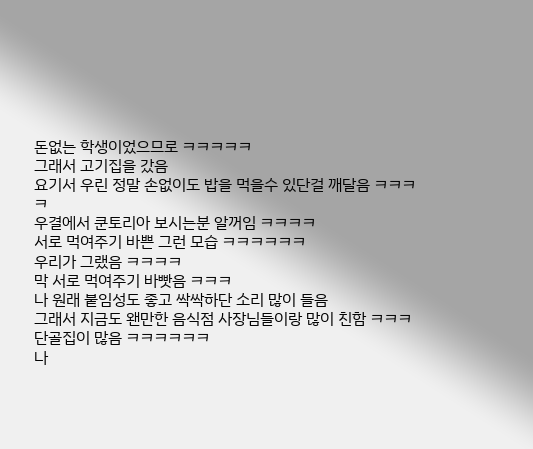돈없는 학생이었으므로 ㅋㅋㅋㅋㅋ
그래서 고기집을 갔음
요기서 우린 정말 손없이도 밥을 먹을수 있단걸 깨달음 ㅋㅋㅋㅋ
우결에서 쿤토리아 보시는분 알꺼임 ㅋㅋㅋㅋ
서로 먹여주기 바쁜 그런 모습 ㅋㅋㅋㅋㅋㅋ
우리가 그랬음 ㅋㅋㅋㅋ
막 서로 먹여주기 바빳음 ㅋㅋㅋ
나 원래 붙임성도 좋고 싹싹하단 소리 많이 들음
그래서 지금도 왠만한 음식점 사장님들이랑 많이 친함 ㅋㅋㅋ
단골집이 많음 ㅋㅋㅋㅋㅋㅋ
나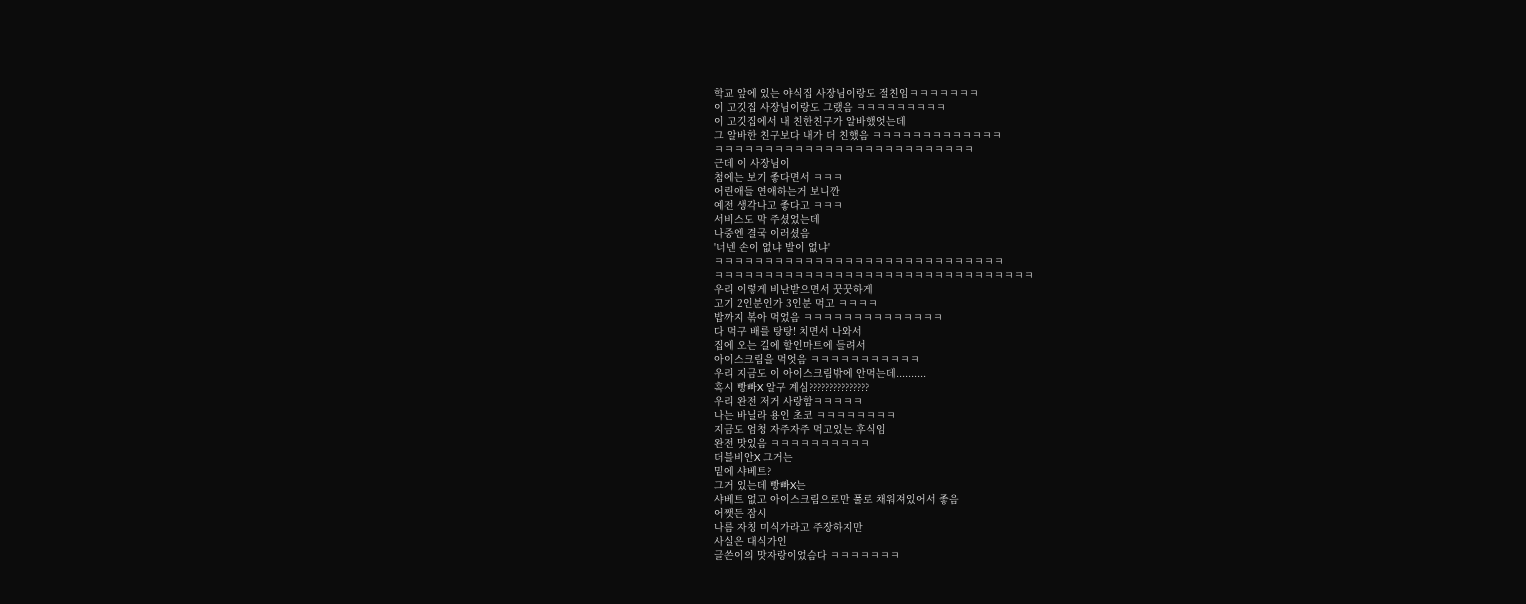학교 앞에 있는 야식집 사장님이랑도 절친임ㅋㅋㅋㅋㅋㅋㅋ
이 고깃집 사장님이랑도 그랬음 ㅋㅋㅋㅋㅋㅋㅋㅋㅋ
이 고깃집에서 내 친한친구가 알바했엇는데
그 알바한 친구보다 내가 더 친했음 ㅋㅋㅋㅋㅋㅋㅋㅋㅋㅋㅋㅋㅋ
ㅋㅋㅋㅋㅋㅋㅋㅋㅋㅋㅋㅋㅋㅋㅋㅋㅋㅋㅋㅋㅋㅋㅋㅋㅋㅋ
근데 이 사장님이
첨에는 보기 좋다면서 ㅋㅋㅋ
어린애들 연애하는거 보니깐
예전 생각나고 좋다고 ㅋㅋㅋ
서비스도 막 주셨었는데
나중엔 결국 이러셨음
'너넨 손이 없냐 발이 없냐'
ㅋㅋㅋㅋㅋㅋㅋㅋㅋㅋㅋㅋㅋㅋㅋㅋㅋㅋㅋㅋㅋㅋㅋㅋㅋㅋㅋㅋㅋ
ㅋㅋㅋㅋㅋㅋㅋㅋㅋㅋㅋㅋㅋㅋㅋㅋㅋㅋㅋㅋㅋㅋㅋㅋㅋㅋㅋㅋㅋㅋㅋㅋ
우리 이렇게 비난받으면서 꿋꿋하게
고기 2인분인가 3인분 먹고 ㅋㅋㅋㅋ
밥까지 볶아 먹었음 ㅋㅋㅋㅋㅋㅋㅋㅋㅋㅋㅋㅋㅋㅋ
다 먹구 배를 탕탕! 치면서 나와서
집에 오는 길에 할인마트에 들려서
아이스크림을 먹엇음 ㅋㅋㅋㅋㅋㅋㅋㅋㅋㅋㅋ
우리 지금도 이 아이스크림밖에 안먹는데..........
혹시 빵빠X 알구 계심???????????????
우리 완전 저거 사랑함ㅋㅋㅋㅋㅋ
나는 바닐라 용인 초코 ㅋㅋㅋㅋㅋㅋㅋㅋ
지금도 엄청 자주자주 먹고있는 후식임
완전 맛있음 ㅋㅋㅋㅋㅋㅋㅋㅋㅋㅋ
더블비안X 그거는
밑에 샤베트?
그거 있는데 빵빠X는
샤베트 없고 아이스크림으로만 풀로 채워져있어서 좋음
어쨋든 잠시
나름 자칭 미식가라고 주장하지만
사실은 대식가인
글쓴이의 맛자랑이었슴다 ㅋㅋㅋㅋㅋㅋㅋ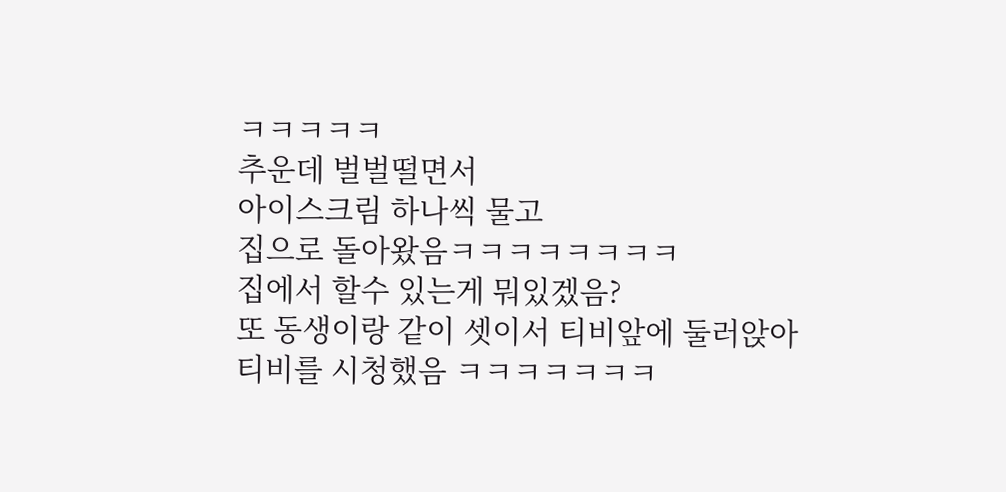ㅋㅋㅋㅋㅋ
추운데 벌벌떨면서
아이스크림 하나씩 물고
집으로 돌아왔음ㅋㅋㅋㅋㅋㅋㅋㅋ
집에서 할수 있는게 뭐있겠음?
또 동생이랑 같이 셋이서 티비앞에 둘러앉아
티비를 시청했음 ㅋㅋㅋㅋㅋㅋㅋ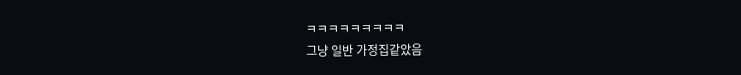ㅋㅋㅋㅋㅋㅋㅋㅋㅋ
그냥 일반 가정집같았음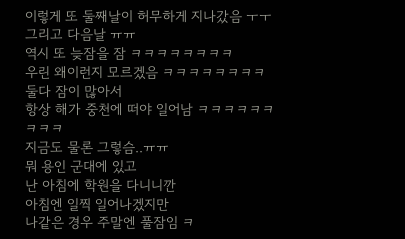이렇게 또 둘째날이 허무하게 지나갔음 ㅜㅜ
그리고 다음날 ㅠㅠ
역시 또 늦잠을 잠 ㅋㅋㅋㅋㅋㅋㅋㅋ
우린 왜이런지 모르겠음 ㅋㅋㅋㅋㅋㅋㅋㅋ
둘다 잠이 많아서
항상 해가 중천에 떠야 일어남 ㅋㅋㅋㅋㅋㅋㅋㅋㅋ
지금도 물론 그렇슴..ㅠㅠ
뭐 용인 군대에 있고
난 아침에 학원을 다니니깐
아침엔 일찍 일어나겠지만
나같은 경우 주말엔 풀잠임 ㅋ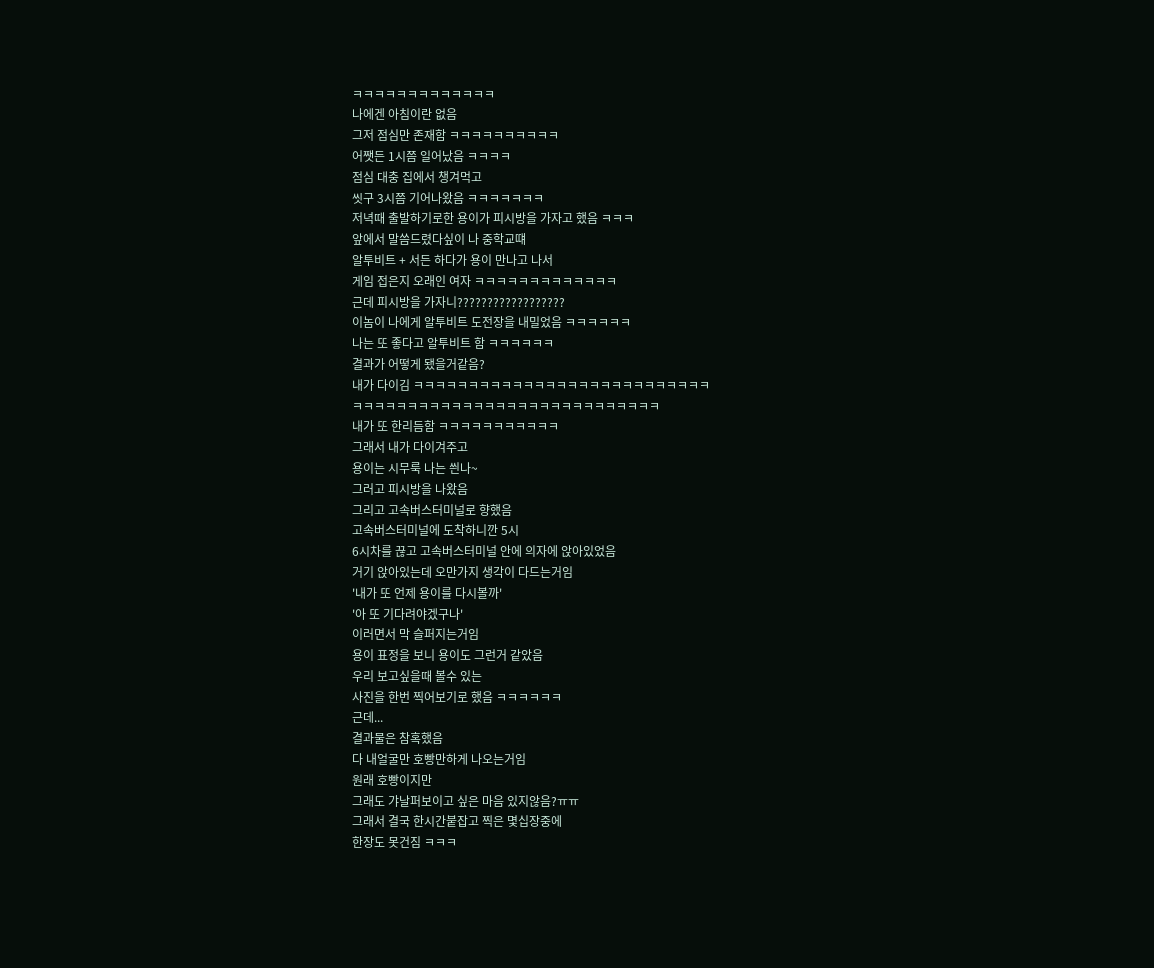ㅋㅋㅋㅋㅋㅋㅋㅋㅋㅋㅋㅋㅋ
나에겐 아침이란 없음
그저 점심만 존재함 ㅋㅋㅋㅋㅋㅋㅋㅋㅋㅋ
어쨋든 1시쯤 일어났음 ㅋㅋㅋㅋ
점심 대충 집에서 챙겨먹고
씻구 3시쯤 기어나왔음 ㅋㅋㅋㅋㅋㅋㅋ
저녁때 출발하기로한 용이가 피시방을 가자고 했음 ㅋㅋㅋ
앞에서 말씀드렸다싶이 나 중학교떄
알투비트 + 서든 하다가 용이 만나고 나서
게임 접은지 오래인 여자 ㅋㅋㅋㅋㅋㅋㅋㅋㅋㅋㅋㅋㅋ
근데 피시방을 가자니??????????????????
이놈이 나에게 알투비트 도전장을 내밀었음 ㅋㅋㅋㅋㅋㅋ
나는 또 좋다고 알투비트 함 ㅋㅋㅋㅋㅋㅋ
결과가 어떻게 됐을거같음?
내가 다이김 ㅋㅋㅋㅋㅋㅋㅋㅋㅋㅋㅋㅋㅋㅋㅋㅋㅋㅋㅋㅋㅋㅋㅋㅋㅋㅋㅋ
ㅋㅋㅋㅋㅋㅋㅋㅋㅋㅋㅋㅋㅋㅋㅋㅋㅋㅋㅋㅋㅋㅋㅋㅋㅋㅋㅋㅋ
내가 또 한리듬함 ㅋㅋㅋㅋㅋㅋㅋㅋㅋㅋㅋ
그래서 내가 다이겨주고
용이는 시무룩 나는 씐나~
그러고 피시방을 나왔음
그리고 고속버스터미널로 향했음
고속버스터미널에 도착하니깐 5시
6시차를 끊고 고속버스터미널 안에 의자에 앉아있었음
거기 앉아있는데 오만가지 생각이 다드는거임
'내가 또 언제 용이를 다시볼까'
'아 또 기다려야겠구나'
이러면서 막 슬퍼지는거임
용이 표정을 보니 용이도 그런거 같았음
우리 보고싶을때 볼수 있는
사진을 한번 찍어보기로 했음 ㅋㅋㅋㅋㅋㅋ
근데...
결과물은 참혹했음
다 내얼굴만 호빵만하게 나오는거임
원래 호빵이지만
그래도 갸날퍼보이고 싶은 마음 있지않음?ㅠㅠ
그래서 결국 한시간붙잡고 찍은 몇십장중에
한장도 못건짐 ㅋㅋㅋ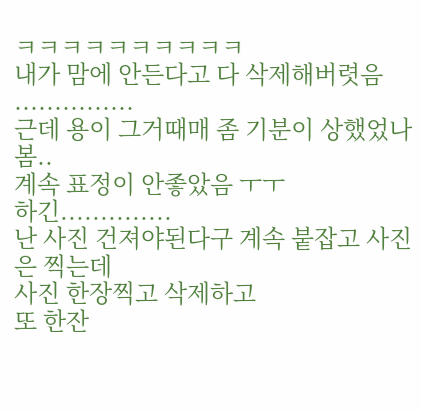ㅋㅋㅋㅋㅋㅋㅋㅋㅋㅋ
내가 맘에 안든다고 다 삭제해버렷음 ...............
근데 용이 그거때매 좀 기분이 상했었나봄..
계속 표정이 안좋았음 ㅜㅜ
하긴..............
난 사진 건져야된다구 계속 붙잡고 사진은 찍는데
사진 한장찍고 삭제하고
또 한잔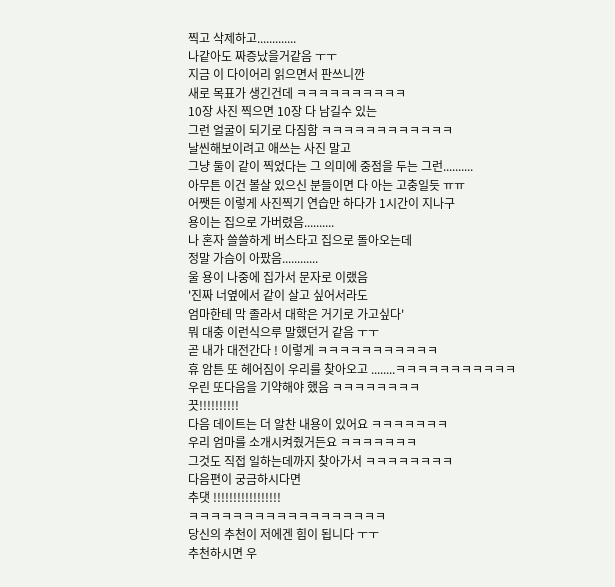찍고 삭제하고.............
나같아도 짜증났을거같음 ㅜㅜ
지금 이 다이어리 읽으면서 판쓰니깐
새로 목표가 생긴건데 ㅋㅋㅋㅋㅋㅋㅋㅋㅋㅋ
10장 사진 찍으면 10장 다 남길수 있는
그런 얼굴이 되기로 다짐함 ㅋㅋㅋㅋㅋㅋㅋㅋㅋㅋㅋㅋ
날씬해보이려고 애쓰는 사진 말고
그냥 둘이 같이 찍었다는 그 의미에 중점을 두는 그런..........
아무튼 이건 볼살 있으신 분들이면 다 아는 고충일듯 ㅠㅠ
어쨋든 이렇게 사진찍기 연습만 하다가 1시간이 지나구
용이는 집으로 가버렸음..........
나 혼자 쓸쓸하게 버스타고 집으로 돌아오는데
정말 가슴이 아팠음............
울 용이 나중에 집가서 문자로 이랬음
'진짜 너옆에서 같이 살고 싶어서라도
엄마한테 막 졸라서 대학은 거기로 가고싶다'
뭐 대충 이런식으루 말했던거 같음 ㅜㅜ
곧 내가 대전간다 ! 이렇게 ㅋㅋㅋㅋㅋㅋㅋㅋㅋㅋㅋ
휴 암튼 또 헤어짐이 우리를 찾아오고 ........ㅋㅋㅋㅋㅋㅋㅋㅋㅋㅋㅋ
우린 또다음을 기약해야 했음 ㅋㅋㅋㅋㅋㅋㅋㅋ
끗!!!!!!!!!!
다음 데이트는 더 알찬 내용이 있어요 ㅋㅋㅋㅋㅋㅋㅋ
우리 엄마를 소개시켜줬거든요 ㅋㅋㅋㅋㅋㅋㅋ
그것도 직접 일하는데까지 찾아가서 ㅋㅋㅋㅋㅋㅋㅋㅋ
다음편이 궁금하시다면
추댓 !!!!!!!!!!!!!!!!!
ㅋㅋㅋㅋㅋㅋㅋㅋㅋㅋㅋㅋㅋㅋㅋㅋㅋㅋ
당신의 추천이 저에겐 힘이 됩니다 ㅜㅜ
추천하시면 우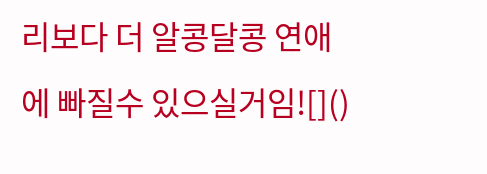리보다 더 알콩달콩 연애에 빠질수 있으실거임![]()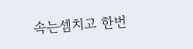속는셈치고 한번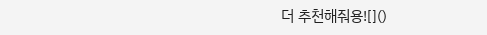더 추천해줘용![]()